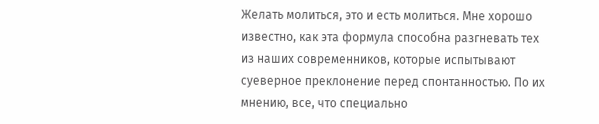Желать молиться, это и есть молиться. Мне хорошо известно, как эта формула способна разгневать тех из наших современников, которые испытывают суеверное преклонение перед спонтанностью. По их мнению, все, что специально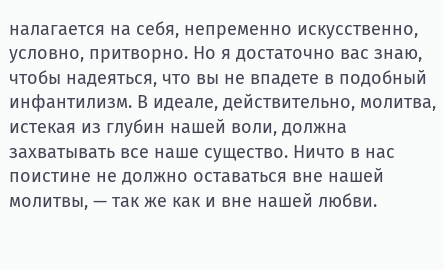налагается на себя, непременно искусственно, условно, притворно. Но я достаточно вас знаю, чтобы надеяться, что вы не впадете в подобный инфантилизм. В идеале, действительно, молитва, истекая из глубин нашей воли, должна захватывать все наше существо. Ничто в нас поистине не должно оставаться вне нашей молитвы, — так же как и вне нашей любви.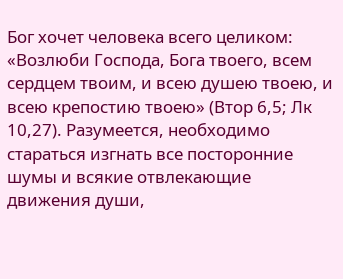Бог хочет человека всего целиком: «Возлюби Господа, Бога твоего, всем сердцем твоим, и всею душею твоею, и всею крепостию твоею» (Втор 6,5; Лк 10,27). Разумеется, необходимо стараться изгнать все посторонние шумы и всякие отвлекающие движения души,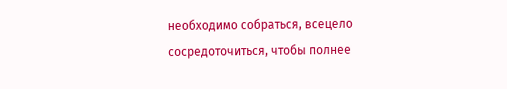необходимо собраться, всецело сосредоточиться, чтобы полнее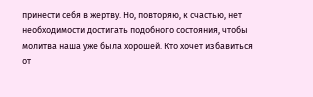принести себя в жертву. Но, повторяю, к счастью, нет необходимости достигать подобного состояния, чтобы молитва наша уже была хорошей. Кто хочет избавиться от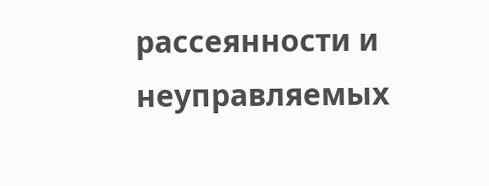рассеянности и неуправляемых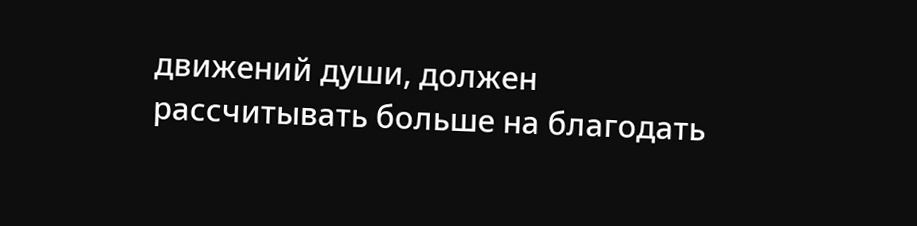движений души, должен рассчитывать больше на благодать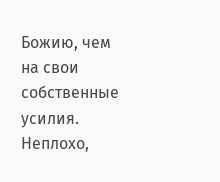Божию, чем на свои собственные усилия. Неплохо,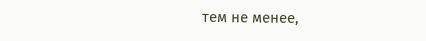тем не менее,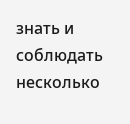знать и соблюдать несколько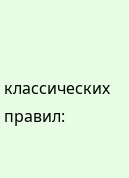классических правил: